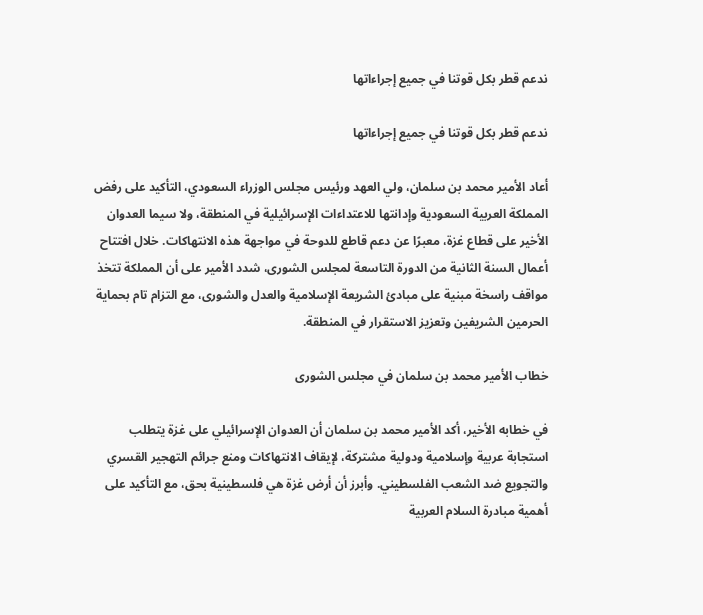ندعم قطر بكل قوتنا في جميع إجراءاتها

ندعم قطر بكل قوتنا في جميع إجراءاتها

أعاد الأمير محمد بن سلمان، ولي العهد ورئيس مجلس الوزراء السعودي، التأكيد على رفض المملكة العربية السعودية وإدانتها للاعتداءات الإسرائيلية في المنطقة، ولا سيما العدوان الأخير على قطاع غزة، معبرًا عن دعم قاطع للدوحة في مواجهة هذه الانتهاكات. خلال افتتاح أعمال السنة الثانية من الدورة التاسعة لمجلس الشورى، شدد الأمير على أن المملكة تتخذ مواقف راسخة مبنية على مبادئ الشريعة الإسلامية والعدل والشورى، مع التزام تام بحماية الحرمين الشريفين وتعزيز الاستقرار في المنطقة.

خطاب الأمير محمد بن سلمان في مجلس الشورى

في خطابه الأخير، أكد الأمير محمد بن سلمان أن العدوان الإسرائيلي على غزة يتطلب استجابة عربية وإسلامية ودولية مشتركة، لإيقاف الانتهاكات ومنع جرائم التهجير القسري والتجويع ضد الشعب الفلسطيني. وأبرز أن أرض غزة هي فلسطينية بحق، مع التأكيد على أهمية مبادرة السلام العربية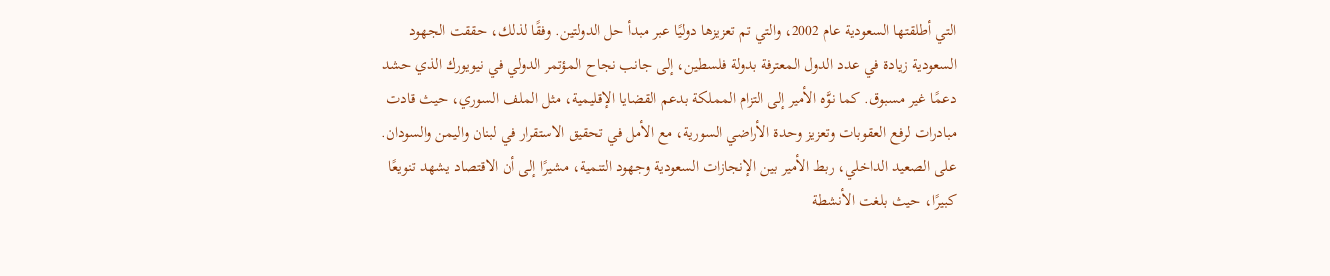التي أطلقتها السعودية عام 2002، والتي تم تعزيزها دوليًا عبر مبدأ حل الدولتين. وفقًا لذلك، حققت الجهود السعودية زيادة في عدد الدول المعترفة بدولة فلسطين، إلى جانب نجاح المؤتمر الدولي في نيويورك الذي حشد دعمًا غير مسبوق. كما نوَّه الأمير إلى التزام المملكة بدعم القضايا الإقليمية، مثل الملف السوري، حيث قادت مبادرات لرفع العقوبات وتعزيز وحدة الأراضي السورية، مع الأمل في تحقيق الاستقرار في لبنان واليمن والسودان. على الصعيد الداخلي، ربط الأمير بين الإنجازات السعودية وجهود التنمية، مشيرًا إلى أن الاقتصاد يشهد تنويعًا كبيرًا، حيث بلغت الأنشطة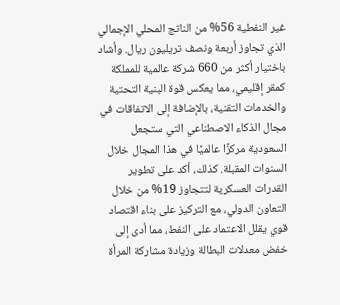غير النفطية 56% من الناتج المحلي الإجمالي الذي تجاوز أربعة ونصف تريليون ريال. وأشاد باختيار أكثر من 660 شركة عالمية للمملكة كمقر إقليمي، مما يعكس قوة البنية التحتية والخدمات التقنية، بالإضافة إلى الاتفاقات في مجال الذكاء الاصطناعي التي ستجعل السعودية مركزًا عالميًا في هذا المجال خلال السنوات المقبلة. كذلك، أكد على تطوير القدرات العسكرية لتتجاوز 19% من خلال التعاون الدولي، مع التركيز على بناء اقتصاد قوي يقلل الاعتماد على النفط، مما أدى إلى خفض معدلات البطالة وزيادة مشاركة المرأة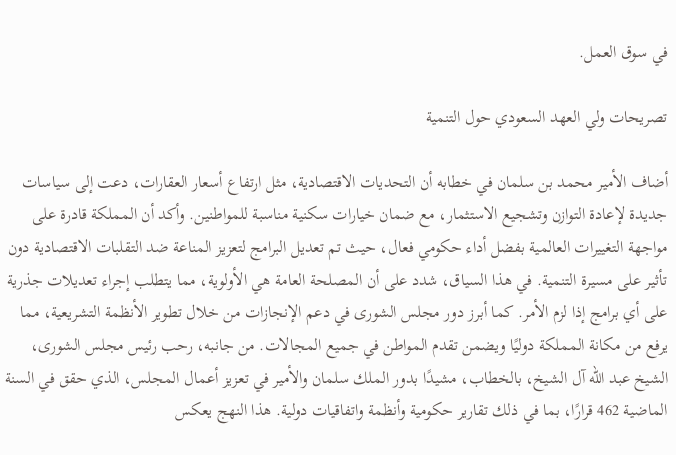في سوق العمل.

تصريحات ولي العهد السعودي حول التنمية

أضاف الأمير محمد بن سلمان في خطابه أن التحديات الاقتصادية، مثل ارتفاع أسعار العقارات، دعت إلى سياسات جديدة لإعادة التوازن وتشجيع الاستثمار، مع ضمان خيارات سكنية مناسبة للمواطنين. وأكد أن المملكة قادرة على مواجهة التغييرات العالمية بفضل أداء حكومي فعال، حيث تم تعديل البرامج لتعزيز المناعة ضد التقلبات الاقتصادية دون تأثير على مسيرة التنمية. في هذا السياق، شدد على أن المصلحة العامة هي الأولوية، مما يتطلب إجراء تعديلات جذرية على أي برامج إذا لزم الأمر. كما أبرز دور مجلس الشورى في دعم الإنجازات من خلال تطوير الأنظمة التشريعية، مما يرفع من مكانة المملكة دوليًا ويضمن تقدم المواطن في جميع المجالات. من جانبه، رحب رئيس مجلس الشورى، الشيخ عبد الله آل الشيخ، بالخطاب، مشيدًا بدور الملك سلمان والأمير في تعزيز أعمال المجلس، الذي حقق في السنة الماضية 462 قرارًا، بما في ذلك تقارير حكومية وأنظمة واتفاقيات دولية. هذا النهج يعكس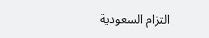التزام السعودية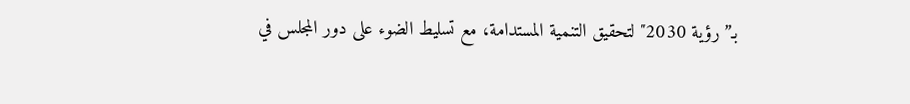بـ”رؤية 2030″ لتحقيق التنمية المستدامة، مع تسليط الضوء على دور المجلس في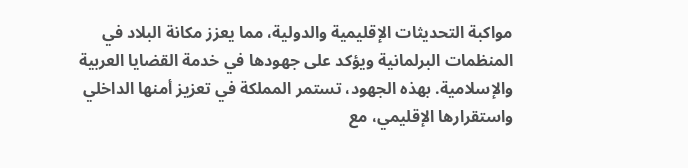مواكبة التحديثات الإقليمية والدولية، مما يعزز مكانة البلاد في المنظمات البرلمانية ويؤكد على جهودها في خدمة القضايا العربية والإسلامية. بهذه الجهود، تستمر المملكة في تعزيز أمنها الداخلي واستقرارها الإقليمي، مع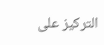التركيز على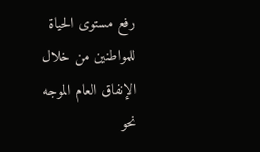رفع مستوى الحياة للمواطنين من خلال الإنفاق العام الموجه نحو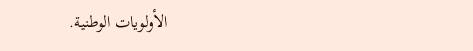الأولويات الوطنية.